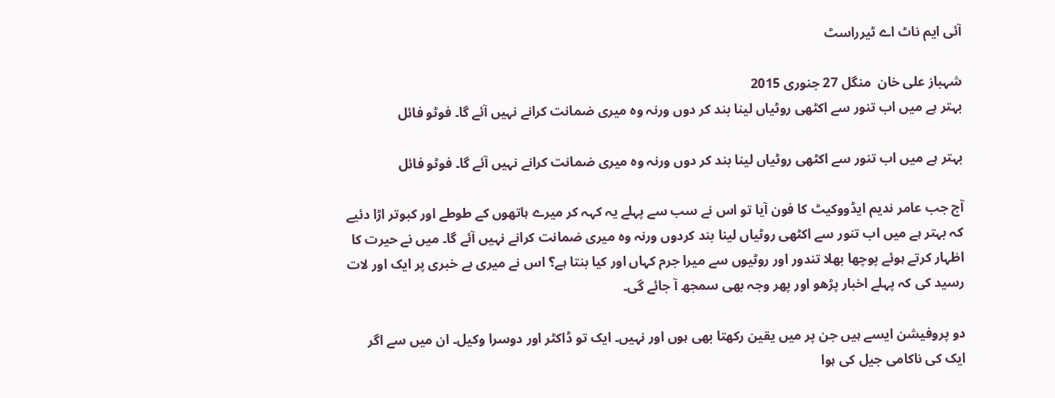آئی ایم ناٹ اے ٹیرراسٹ

شہباز علی خان  منگل 27 جنوری 2015
بہتر ہے میں اب تنور سے اکٹھی روٹیاں لینا بند کر دوں ورنہ وہ میری ضمانت کرانے نہیں آئے گا۔ فوٹو فائل

بہتر ہے میں اب تنور سے اکٹھی روٹیاں لینا بند کر دوں ورنہ وہ میری ضمانت کرانے نہیں آئے گا۔ فوٹو فائل

آج جب عامر ندیم ایڈووکیٹ کا فون آیا تو اس نے سب سے پہلے یہ کہہ کر میرے ہاتھوں کے طوطے اور کبوتر اڑا دئیے کہ بہتر ہے میں اب تنور سے اکٹھی روٹیاں لینا بند کردوں ورنہ وہ میری ضمانت کرانے نہیں آئے گا۔ میں نے حیرت کا اظہار کرتے ہوئے پوچھا بھلا تندور اور روٹیوں سے میرا جرم کہاں اور کیا بنتا ہے؟ اس نے میری بے خبری پر ایک اور لات رسید کی کہ پہلے اخبار پڑھو اور پھر وجہ بھی سمجھ آ جائے گی۔

دو پروفیشن ایسے ہیں جن پر میں یقین رکھتا بھی ہوں اور نہیں۔ ایک تو ڈاکٹر اور دوسرا وکیل۔ ان میں سے اگر ایک کی ناکامی جیل کی ہوا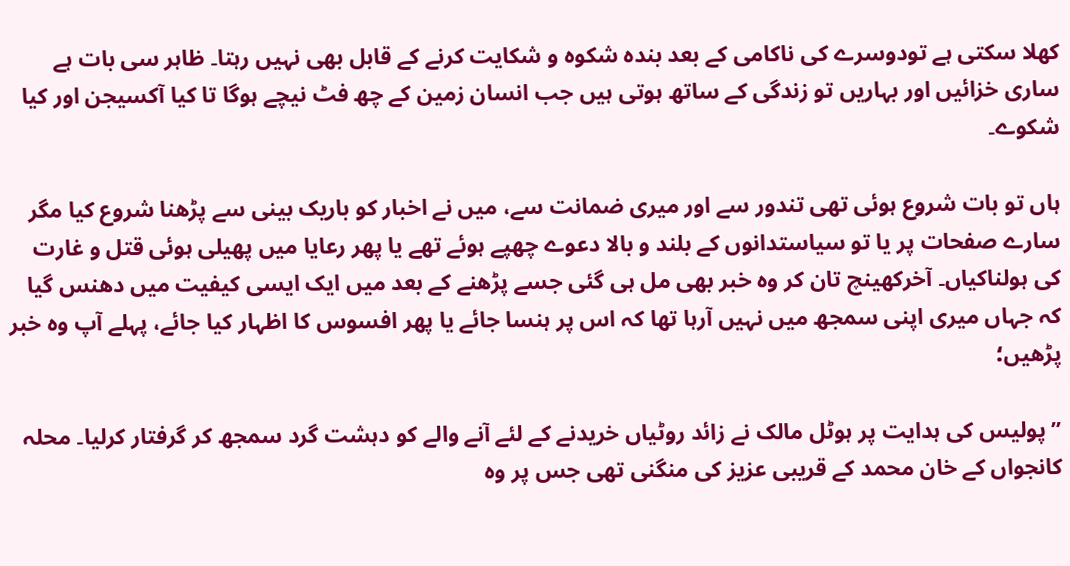کھلا سکتی ہے تودوسرے کی ناکامی کے بعد بندہ شکوہ و شکایت کرنے کے قابل بھی نہیں رہتا۔ ظاہر سی بات ہے ساری خزائیں اور بہاریں تو زندگی کے ساتھ ہوتی ہیں جب انسان زمین کے چھ فٹ نیچے ہوگا تا کیا آکسیجن اور کیا شکوے۔

ہاں تو بات شروع ہوئی تھی تندور سے اور میری ضمانت سے، میں نے اخبار کو باریک بینی سے پڑھنا شروع کیا مگر سارے صفحات پر یا تو سیاستدانوں کے بلند و بالا دعوے چھپے ہوئے تھے یا پھر رعایا میں پھیلی ہوئی قتل و غارت کی ہولناکیاں۔ آخرکھینچ تان کر وہ خبر بھی مل ہی گئی جسے پڑھنے کے بعد میں ایک ایسی کیفیت میں دھنس گیا کہ جہاں میری اپنی سمجھ میں نہیں آرہا تھا کہ اس پر ہنسا جائے یا پھر افسوس کا اظہار کیا جائے، پہلے آپ وہ خبر پڑھیں؛

’’ پولیس کی ہدایت پر ہوٹل مالک نے زائد روٹیاں خریدنے کے لئے آنے والے کو دہشت گرد سمجھ کر گرفتار کرلیا۔ محلہ کانجواں کے خان محمد کے قریبی عزیز کی منگنی تھی جس پر وہ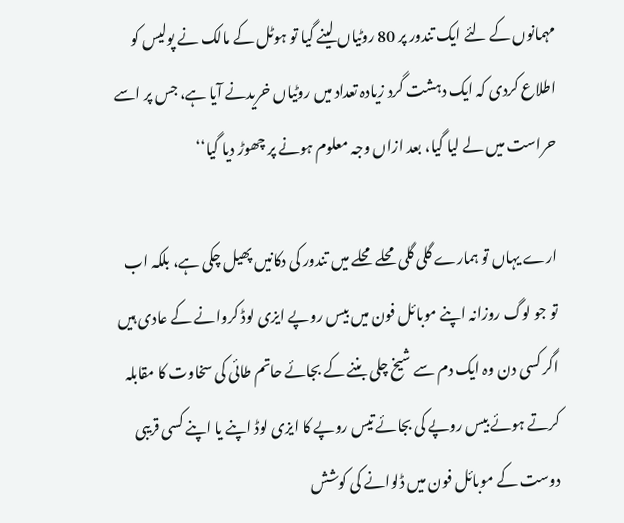مہمانوں کے لئے ایک تندور پر 80 روٹیاں لینے گیا تو ہوٹل کے مالک نے پولیس کو اطلاع کردی کہ ایک دہشت گرد زیادہ تعداد میں روٹیاں خریدنے آیا ہے، جس پر اسے حراست میں لے لیا گیا، بعد ازاں وجہ معلوم ہونے پر چھوڑ دیا گیا‘‘

ارے یہاں تو ہمارے گلی گلی محلے محلے میں تندور کی دکانیں پھیل چکی ہے، بلکہ اب تو جو لوگ روزانہ اپنے موبائل فون میں بیس روپے ایزی لوڈ کروانے کے عادی ہیں اگر کسی دن وہ ایک دم سے شیخ چلی بننے کے بجائے حاتم طائی کی سخاوت کا مقابلہ کرتے ہوئے بیس روپے کی بجائے تیس روپے کا ایزی لوڈ اپنے یا اپنے کسی قریبی دوست کے موبائل فون میں ڈلوانے کی کوشش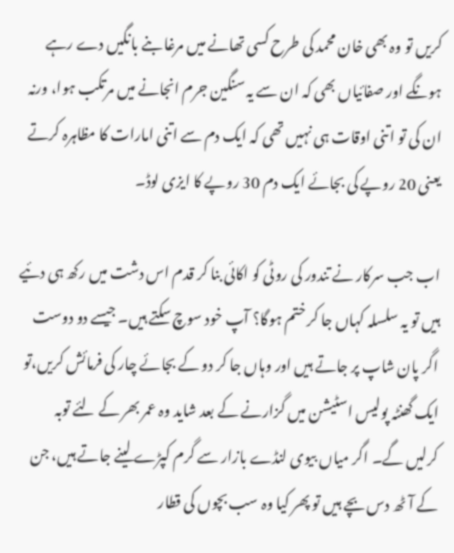کریں تو وہ بھی خان محمد کی طرح کسی تھانے میں مرغا بنے بانگیں دے رہے ہونگے اور صفائیاں بھی کہ ان سے یہ سنگین جرم انجانے میں مرتکب ہوا، ورنہ ان کی تو اتنی اوقات ہی نہیں تھی کہ ایک دم سے اتنی امارات کا مظاہرہ کرتے یعنی 20 روپے کی بجائے ایک دم 30 روپے کا ایزی لوڈ۔

اب جب سرکار نے تندور کی روٹی کو اکائی بنا کر قدم اس دشت میں رکھ ہی دئیے ہیں تو یہ سلسلہ کہاں جا کر ختم ہوگا؟ آپ خود سوچ سکتے ہیں۔ جیسے دو دوست اگر پان شاپ پر جاتے ہیں اور وہاں جا کر دو کے بجائے چار کی فرمائش کریں،تو ایک گھنٹہ پولیس اسٹیشن میں گزارنے کے بعد شاید وہ عمر بھر کے لئے توبہ کرلیں گے۔ اگر میاں بیوی لنڈے بازار سے گرم کپڑے لینے جاتے ہیں، جن کے آٹھ دس بچے ہیں تو پھر کیا وہ سب بچوں کی قطار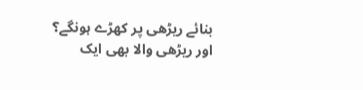بنائے ریڑھی پر کھڑے ہونگے؟ اور ریڑھی والا بھی ایک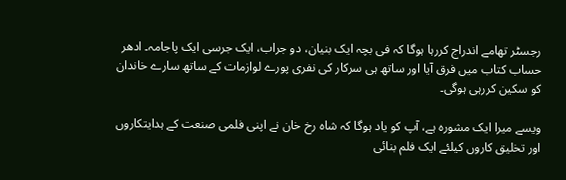رجسٹر تھامے اندراج کررہا ہوگا کہ فی بچہ ایک بنیان، دو جراب، ایک جرسی ایک پاجامہ۔ ادھر حساب کتاب میں فرق آیا اور ساتھ ہی سرکار کی نفری پورے لوازمات کے ساتھ سارے خاندان کو سکین کررہی ہوگی۔

ویسے میرا ایک مشورہ ہے، آپ کو یاد ہوگا کہ شاہ رخ خان نے اپنی فلمی صنعت کے ہدایتکاروں اور تخلیق کاروں کیلئے ایک فلم بنائی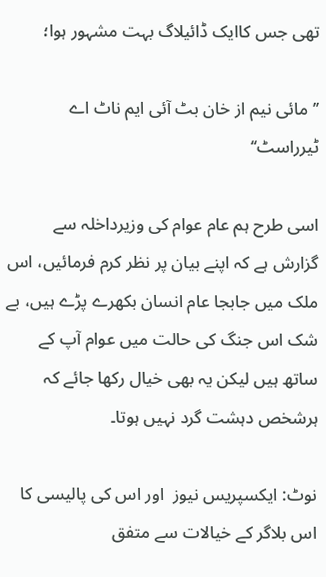تھی جس کاایک ڈائیلاگ بہت مشہور ہوا؛

’’مائی نیم از خان بٹ آئی ایم ناٹ اے ٹیرراسٹ‘‘

اسی طرح ہم عام عوام کی وزیرداخلہ سے گزارش ہے کہ اپنے بیان پر نظر کرم فرمائیں، اس ملک میں جابجا عام انسان بکھرے پڑے ہیں، بے شک اس جنگ کی حالت میں عوام آپ کے ساتھ ہیں لیکن یہ بھی خیال رکھا جائے کہ ہرشخص دہشت گرد نہیں ہوتا۔

نوٹ: ایکسپریس نیوز  اور اس کی پالیسی کا اس بلاگر کے خیالات سے متفق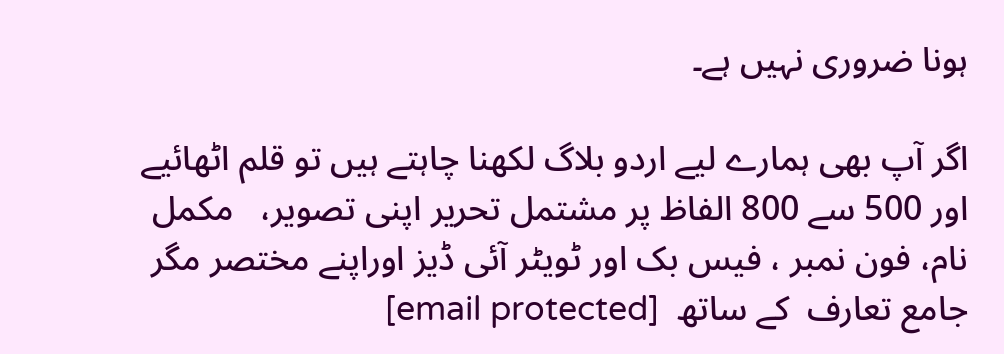ہونا ضروری نہیں ہے۔

اگر آپ بھی ہمارے لیے اردو بلاگ لکھنا چاہتے ہیں تو قلم اٹھائیے اور 500 سے 800 الفاظ پر مشتمل تحریر اپنی تصویر،   مکمل نام، فون نمبر ، فیس بک اور ٹویٹر آئی ڈیز اوراپنے مختصر مگر جامع تعارف  کے ساتھ  [email protected]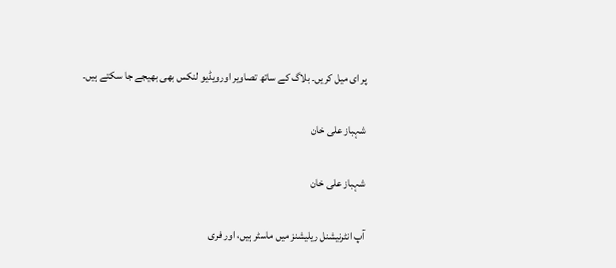پر ای میل کریں۔ بلاگ کے ساتھ تصاویر اورویڈیو لنکس بھی بھیجے جا سکتے ہیں۔

شہباز علی خان

شہباز علی خان

آپ انٹرنیشنل ریلیشنز میں ماسٹر ہیں، اور فری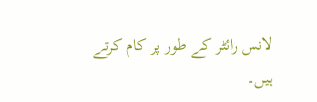لانس رائٹر کے طور پر کام کرتے ہیں۔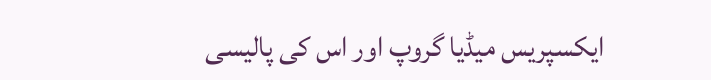ایکسپریس میڈیا گروپ اور اس کی پالیسی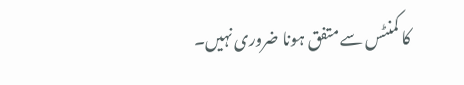کا کمنٹس سے متفق ہونا ضروری نہیں۔